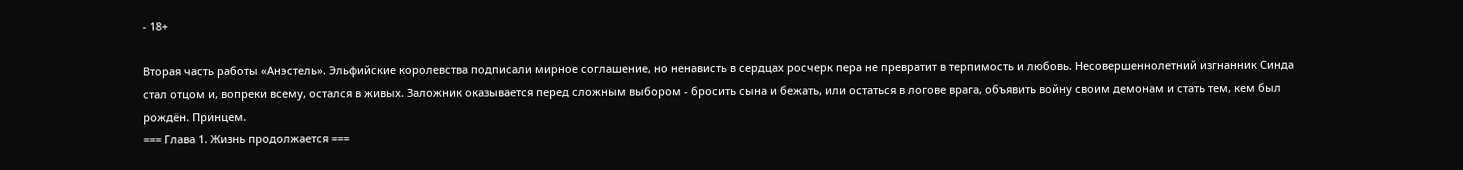- 18+

Вторая часть работы «Анэстель». Эльфийские королевства подписали мирное соглашение, но ненависть в сердцах росчерк пера не превратит в терпимость и любовь. Несовершеннолетний изгнанник Синда стал отцом и, вопреки всему, остался в живых. Заложник оказывается перед сложным выбором - бросить сына и бежать, или остаться в логове врага, объявить войну своим демонам и стать тем, кем был рождён. Принцем.
=== Глава 1. Жизнь продолжается ===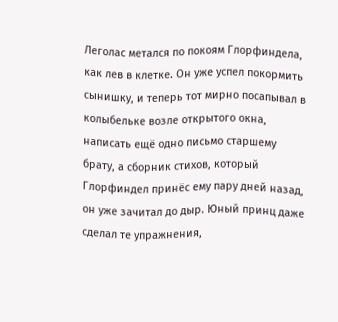Леголас метался по покоям Глорфиндела, как лев в клетке. Он уже успел покормить сынишку, и теперь тот мирно посапывал в колыбельке возле открытого окна, написать ещё одно письмо старшему брату, а сборник стихов, который Глорфиндел принёс ему пару дней назад, он уже зачитал до дыр. Юный принц даже сделал те упражнения,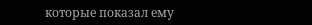которые показал ему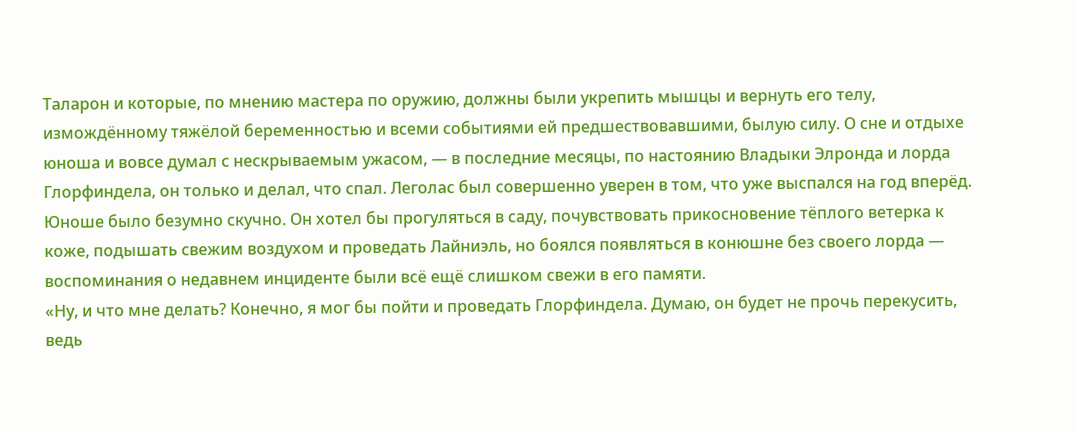Таларон и которые, по мнению мастера по оружию, должны были укрепить мышцы и вернуть его телу, измождённому тяжёлой беременностью и всеми событиями ей предшествовавшими, былую силу. О сне и отдыхе юноша и вовсе думал с нескрываемым ужасом, — в последние месяцы, по настоянию Владыки Элронда и лорда Глорфиндела, он только и делал, что спал. Леголас был совершенно уверен в том, что уже выспался на год вперёд.
Юноше было безумно скучно. Он хотел бы прогуляться в саду, почувствовать прикосновение тёплого ветерка к коже, подышать свежим воздухом и проведать Лайниэль, но боялся появляться в конюшне без своего лорда — воспоминания о недавнем инциденте были всё ещё слишком свежи в его памяти.
«Ну, и что мне делать? Конечно, я мог бы пойти и проведать Глорфиндела. Думаю, он будет не прочь перекусить, ведь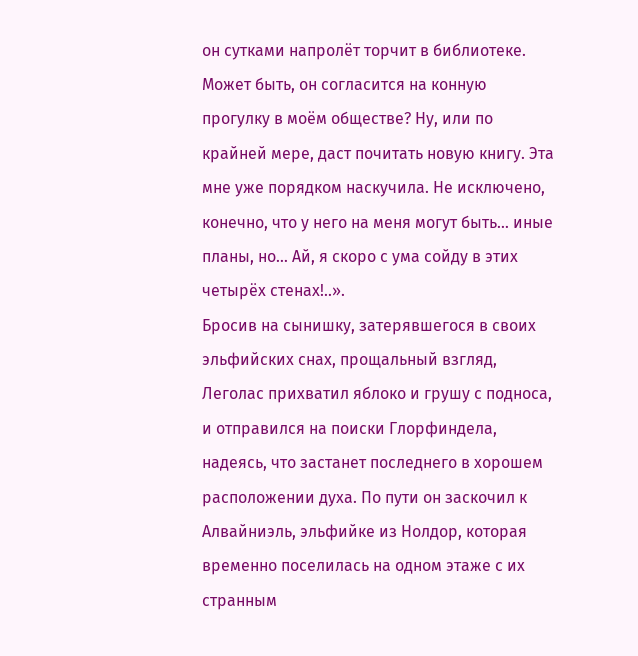он сутками напролёт торчит в библиотеке. Может быть, он согласится на конную прогулку в моём обществе? Ну, или по крайней мере, даст почитать новую книгу. Эта мне уже порядком наскучила. Не исключено, конечно, что у него на меня могут быть… иные планы, но… Ай, я скоро с ума сойду в этих четырёх стенах!..».
Бросив на сынишку, затерявшегося в своих эльфийских снах, прощальный взгляд, Леголас прихватил яблоко и грушу с подноса, и отправился на поиски Глорфиндела, надеясь, что застанет последнего в хорошем расположении духа. По пути он заскочил к Алвайниэль, эльфийке из Нолдор, которая временно поселилась на одном этаже с их странным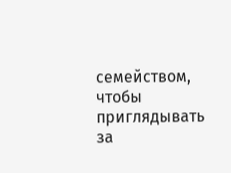семейством, чтобы приглядывать за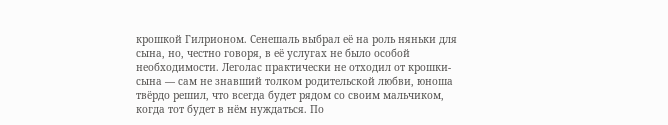крошкой Гилрионом. Сенешаль выбрал её на роль няньки для сына, но, честно говоря, в её услугах не было особой необходимости. Леголас практически не отходил от крошки-сына — сам не знавший толком родительской любви, юноша твёрдо решил, что всегда будет рядом со своим мальчиком, когда тот будет в нём нуждаться. По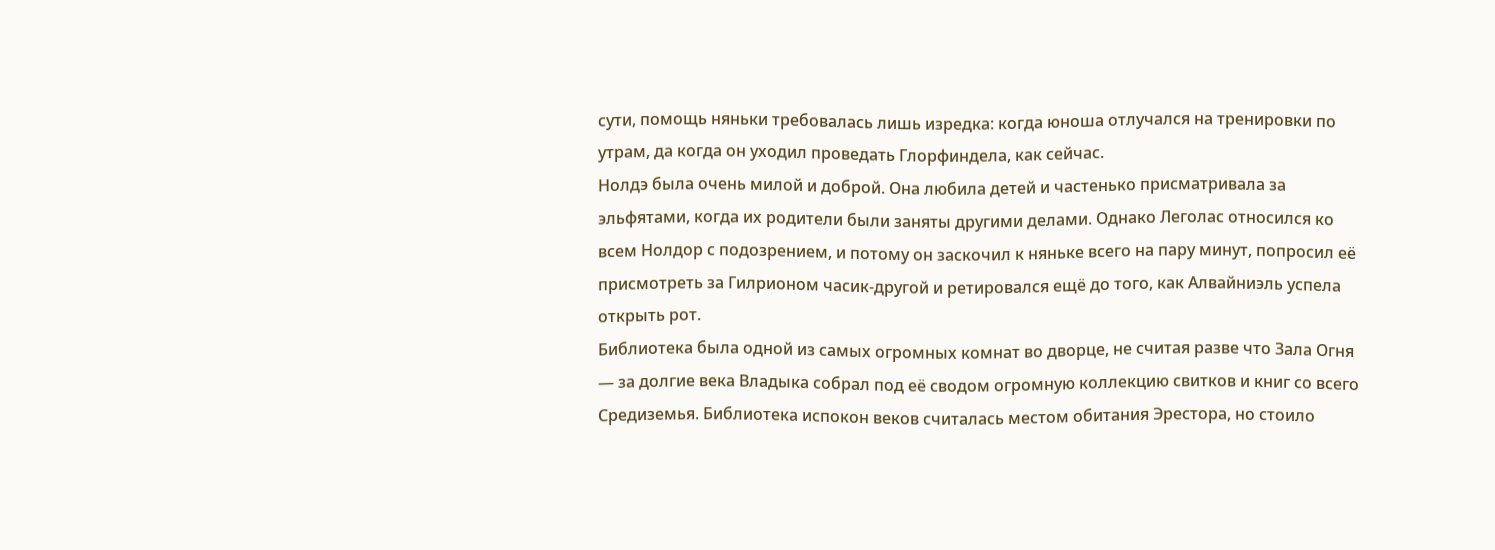сути, помощь няньки требовалась лишь изредка: когда юноша отлучался на тренировки по утрам, да когда он уходил проведать Глорфиндела, как сейчас.
Нолдэ была очень милой и доброй. Она любила детей и частенько присматривала за эльфятами, когда их родители были заняты другими делами. Однако Леголас относился ко всем Нолдор с подозрением, и потому он заскочил к няньке всего на пару минут, попросил её присмотреть за Гилрионом часик-другой и ретировался ещё до того, как Алвайниэль успела открыть рот.
Библиотека была одной из самых огромных комнат во дворце, не считая разве что Зала Огня — за долгие века Владыка собрал под её сводом огромную коллекцию свитков и книг со всего Средиземья. Библиотека испокон веков считалась местом обитания Эрестора, но стоило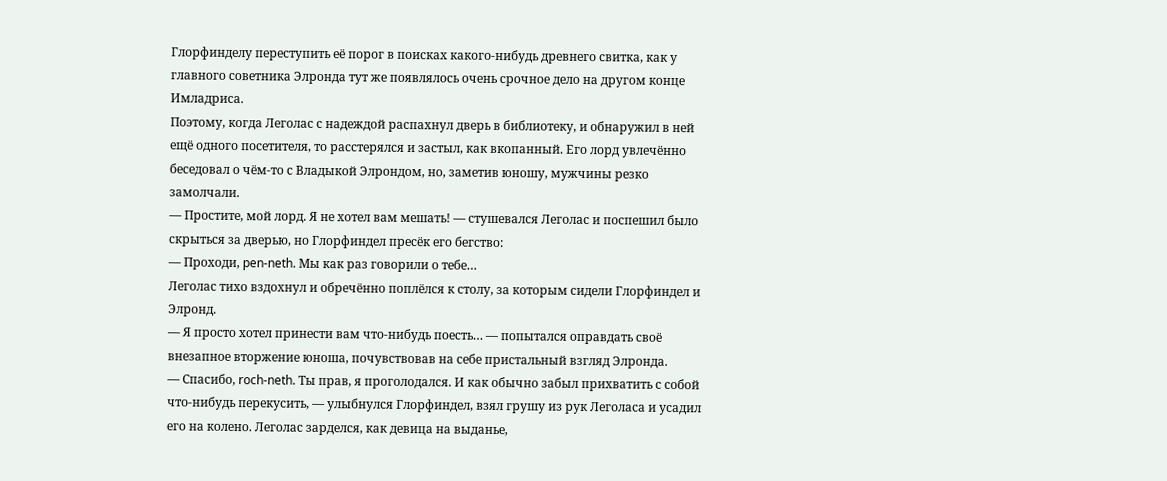Глорфинделу переступить её порог в поисках какого-нибудь древнего свитка, как у главного советника Элронда тут же появлялось очень срочное дело на другом конце Имладриса.
Поэтому, когда Леголас с надеждой распахнул дверь в библиотеку, и обнаружил в ней ещё одного посетителя, то расстерялся и застыл, как вкопанный. Его лорд увлечённо беседовал о чём-то с Владыкой Элрондом, но, заметив юношу, мужчины резко замолчали.
— Простите, мой лорд. Я не хотел вам мешать! — стушевался Леголас и поспешил было скрыться за дверью, но Глорфиндел пресёк его бегство:
— Проходи, pen-neth. Мы как раз говорили о тебе…
Леголас тихо вздохнул и обречённо поплёлся к столу, за которым сидели Глорфиндел и Элронд.
— Я просто хотел принести вам что-нибудь поесть… — попытался оправдать своё внезапное вторжение юноша, почувствовав на себе пристальный взгляд Элронда.
— Спасибо, roch-neth. Ты прав, я проголодался. И как обычно забыл прихватить с собой что-нибудь перекусить, — улыбнулся Глорфиндел, взял грушу из рук Леголаса и усадил его на колено. Леголас зарделся, как девица на выданье,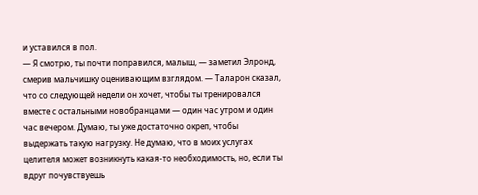и уставился в пол.
— Я смотрю, ты почти поправился, малыш, — заметил Элронд, смерив мальчишку оценивающим взглядом. — Таларон сказал, что со следующей недели он хочет, чтобы ты тренировался вместе с остальными новобранцами — один час утром и один час вечером. Думаю, ты уже достаточно окреп, чтобы выдержать такую нагрузку. Не думаю, что в моих услугах целителя может возникнуть какая-то необходимость, но, если ты вдруг почувствуешь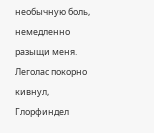необычную боль, немедленно разыщи меня.
Леголас покорно кивнул, Глорфиндел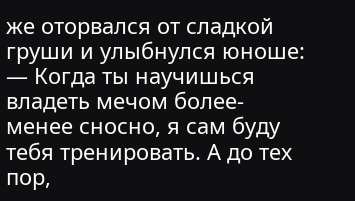же оторвался от сладкой груши и улыбнулся юноше:
— Когда ты научишься владеть мечом более-менее сносно, я сам буду тебя тренировать. А до тех пор,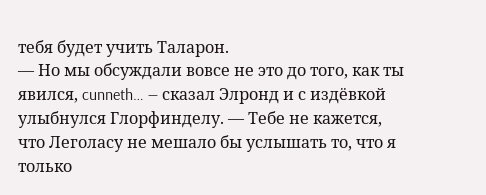тебя будет учить Таларон.
— Но мы обсуждали вовсе не это до того, как ты явился, cunneth… — сказал Элронд и с издёвкой улыбнулся Глорфинделу. — Тебе не кажется, что Леголасу не мешало бы услышать то, что я только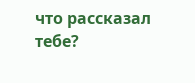что рассказал тебе?